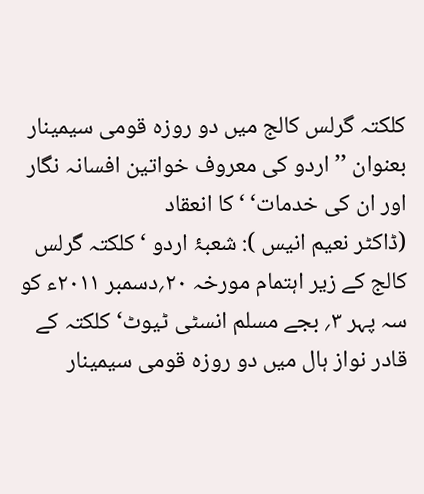کلکتہ گرلس کالج میں دو روزہ قومی سیمینار بعنوان ’’ اردو کی معروف خواتین افسانہ نگار اور ان کی خدمات‘ ‘ کا انعقاد
(ڈاکٹر نعیم انیس ): شعبۂ اردو ‘ کلکتہ گرلس کالج کے زیر اہتمام مورخہ ۲۰؍دسمبر ۲۰۱۱ء کو سہ پہر ۳؍ بجے مسلم انسٹی ٹیوٹ‘ کلکتہ کے قادر نواز ہال میں دو روزہ قومی سیمینار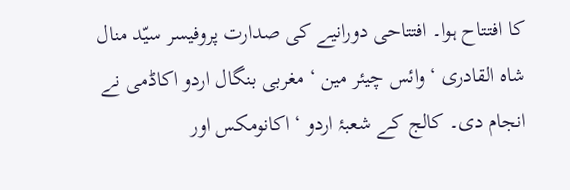کا افتتاح ہوا۔ افتتاحی دورانیے کی صدارت پروفیسر سیّد منال شاہ القادری ‘ وائس چیئر مین ‘ مغربی بنگال اردو اکاڈمی نے انجام دی۔ کالج کے شعبۂ اردو ‘ اکانومکس اور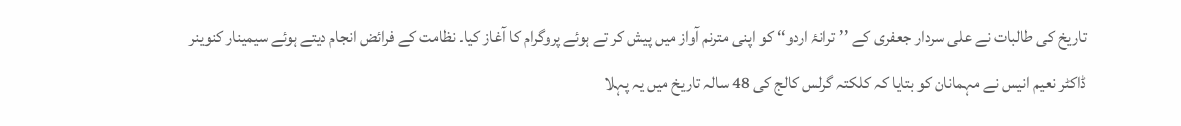تاریخ کی طالبات نے علی سردار جعفری کے ’’ترانۂ اردو‘‘ کو اپنی مترنم آواز میں پیش کر تے ہوئے پروگرام کا آغاز کیا۔ نظامت کے فرائض انجام دیتے ہوئے سیمینار کنوینر ڈاکٹر نعیم انیس نے مہمانان کو بتایا کہ کلکتہ گرلس کالج کی 48 سالہ تاریخ میں یہ پہلا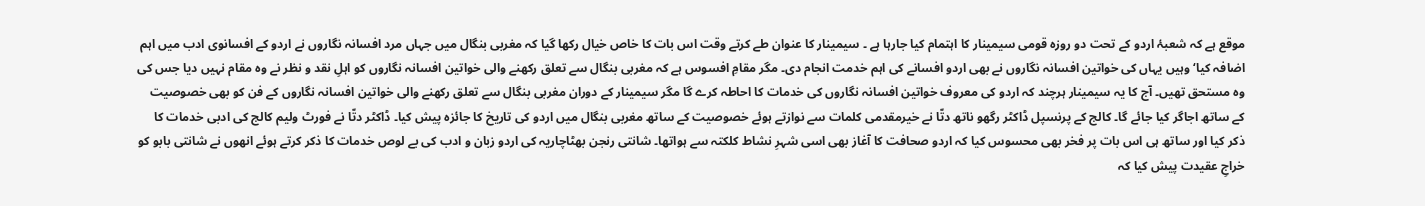موقع ہے کہ شعبۂ اردو کے تحت دو روزہ قومی سیمینار کا اہتمام کیا جارہا ہے ۔ سیمینار کا عنوان طے کرتے وقت اس بات کا خاص خیال رکھا گیا کہ مغربی بنگال میں جہاں مرد افسانہ نگاروں نے اردو کے افسانوی ادب میں اہم اضافہ کیا‘ وہیں یہاں کی خواتین افسانہ نگاروں نے بھی اردو افسانے کی اہم خدمت انجام دی۔ مگر مقامِ افسوس ہے کہ مغربی بنگال سے تعلق رکھنے والی خواتین افسانہ نگاروں کو اہلِ نقد و نظر نے وہ مقام نہیں دیا جس کی وہ مستحق تھیں۔ آج کا یہ سیمینار ہرچند کہ اردو کی معروف خواتین افسانہ نگاروں کی خدمات کا احاطہ کرے گا مگر سیمینار کے دوران مغربی بنگال سے تعلق رکھنے والی خواتین افسانہ نگاروں کے فن کو بھی خصوصیت کے ساتھ اجاگر کیا جائے گا۔ کالج کے پرنسپل ڈاکٹر رگھو ناتھ دتّا نے خیرمقدمی کلمات سے نوازتے ہوئے خصوصیت کے ساتھ مغربی بنگال میں اردو کی تاریخ کا جائزہ پیش کیا۔ ڈاکٹر دتّا نے فورٹ ولیم کالج کی ادبی خدمات کا ذکر کیا اور ساتھ ہی اس بات پر فخر بھی محسوس کیا کہ اردو صحافت کا آغاز بھی اسی شہرِ نشاط کلکتہ سے ہواتھا۔ شانتی رنجن بھٹاچاریہ کی اردو زبان و ادب کی بے لوص خدمات کا ذکر کرتے ہوئے انھوں نے شانتی بابو کو خراجِ عقیدت پیش کیا کہ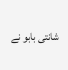شانتی بابو نے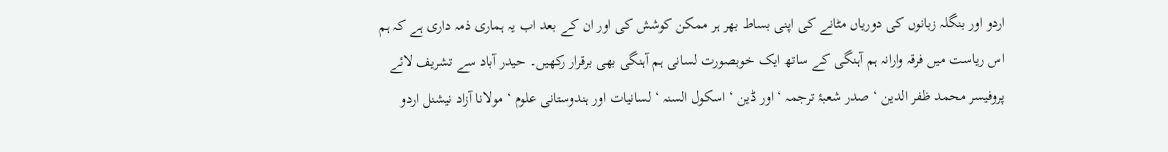اردو اور بنگلہ زبانوں کی دوریاں مٹانے کی اپنی بساط بھر ہر ممکن کوشش کی اور ان کے بعد اب یہ ہماری ذمہ داری ہے کہ ہم اس ریاست میں فرقہ وارانہ ہم آہنگی کے ساتھ ایک خوبصورت لسانی ہم آہنگی بھی برقرار رکھیں۔ حیدر آباد سے تشریف لائے پروفیسر محمد ظفر الدین ‘ صدر شعبۂ ترجمہ ‘ اور ڈین ‘ اسکول السنہ ‘ لسانیات اور ہندوستانی علوم ‘ مولانا آزاد نیشنل اردو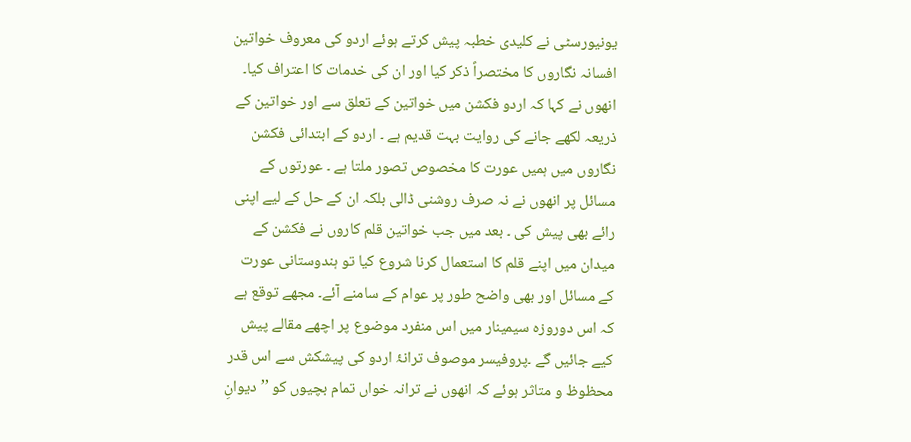یونیورسٹی نے کلیدی خطبہ پیش کرتے ہوئے اردو کی معروف خواتین افسانہ نگاروں کا مختصراً ذکر کیا اور ان کی خدمات کا اعتراف کیا۔ انھوں نے کہا کہ اردو فکشن میں خواتین کے تعلق سے اور خواتین کے ذریعہ لکھے جانے کی روایت بہت قدیم ہے ۔ اردو کے ابتدائی فکشن نگاروں میں ہمیں عورت کا مخصوص تصور ملتا ہے ۔ عورتوں کے مسائل پر انھوں نے نہ صرف روشنی ڈالی بلکہ ان کے حل کے لیے اپنی رائے بھی پیش کی ۔ بعد میں جب خواتین قلم کاروں نے فکشن کے میدان میں اپنے قلم کا استعمال کرنا شروع کیا تو ہندوستانی عورت کے مسائل اور بھی واضح طور پر عوام کے سامنے آئے۔ مجھے توقع ہے کہ اس دوروزہ سیمینار میں اس منفرد موضوع پر اچھے مقالے پیش کیے جائیں گے ۔پروفیسر موصوف ترانۂ اردو کی پیشکش سے اس قدر محظوظ و متاثر ہوئے کہ انھوں نے ترانہ خواں تمام بچیوں کو ’’دیوانِ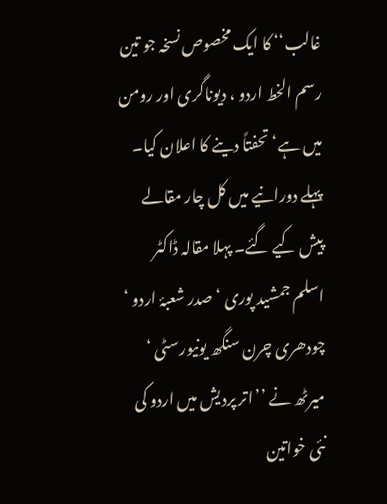غالب‘‘ کا ایک مخصوص نسخہ جو تین رسم الخط اردو ، دیوناگری اور رومن میں ہے‘تحفتاً دینے کا اعلان کیا۔ پہلے دورانیے میں کل چار مقالے پیش کیے گئے۔ پہلا مقالہ ڈاکٹر اسلم جمشید پوری ‘ صدر شعبۂ اردو ‘ چودھری چرن سنگھ یونیورسٹی ‘ میرٹھ نے ’’اتر پردیش میں اردو کی نئی خواتین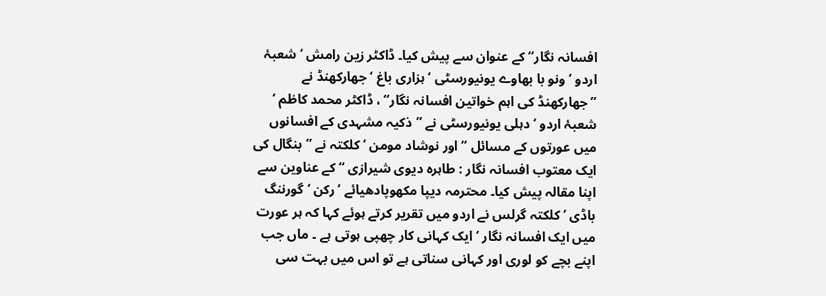افسانہ نگار‘‘ کے عنوان سے پیش کیا۔ ڈاکٹر زین رامش ‘ شعبۂ اردو ‘ ونو با بھاوے یونیورسٹی ‘ ہزاری باغ ‘ جھارکھنڈ نے ’’جھارکھنڈ کی اہم خواتین افسانہ نگار‘‘ ، ڈاکٹر محمد کاظم ‘ شعبۂ اردو ‘ دہلی یونیورسٹی نے ’’ذکیہ مشہدی کے افسانوں میں عورتوں کے مسائل ‘‘ اور نوشاد مومن ‘ کلکتہ نے ’’ بنگال کی ایک معتوب افسانہ نگار : طاہرہ دیوی شیرازی ‘‘ کے عناوین سے اپنا مقالہ پیش کیا۔ محترمہ دیپا مکھوپادھیائے ‘ رکن ‘ گورننگ باڈی ‘ کلکتہ گرلس نے اردو میں تقریر کرتے ہوئے کہا کہ ہر عورت میں ایک افسانہ نگار ‘ ایک کہانی کار چھپی ہوتی ہے ۔ ماں جب اپنے بچے کو لوری اور کہانی سناتی ہے تو اس میں بہت سی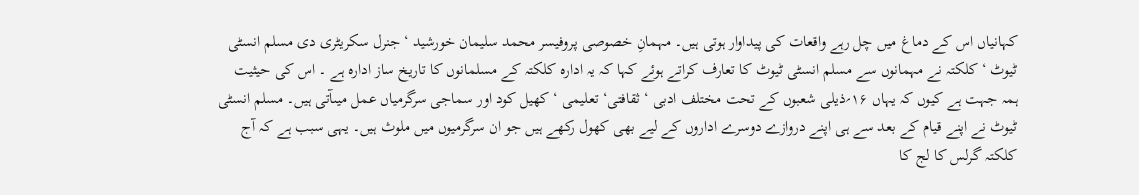کہانیاں اس کے دماغ میں چل رہے واقعات کی پیداوار ہوتی ہیں۔ مہمانِ خصوصی پروفیسر محمد سلیمان خورشید ‘ جنرل سکریٹری دی مسلم انسٹی ٹیوٹ ‘ کلکتہ نے مہمانوں سے مسلم انسٹی ٹیوٹ کا تعارف کراتے ہوئے کہا کہ یہ ادارہ کلکتہ کے مسلمانوں کا تاریخ ساز ادارہ ہے ۔ اس کی حیثیت ہمہ جہت ہے کیوں کہ یہاں ۱۶؍ذیلی شعبوں کے تحت مختلف ادبی ‘ ثقافتی‘ تعلیمی ‘ کھیل کود اور سماجی سرگرمیاں عمل میںآتی ہیں۔ مسلم انسٹی ٹیوٹ نے اپنے قیام کے بعد سے ہی اپنے دروازے دوسرے اداروں کے لیے بھی کھول رکھے ہیں جو ان سرگرمیوں میں ملوث ہیں۔ یہی سبب ہے کہ آج کلکتہ گرلس کا لج کا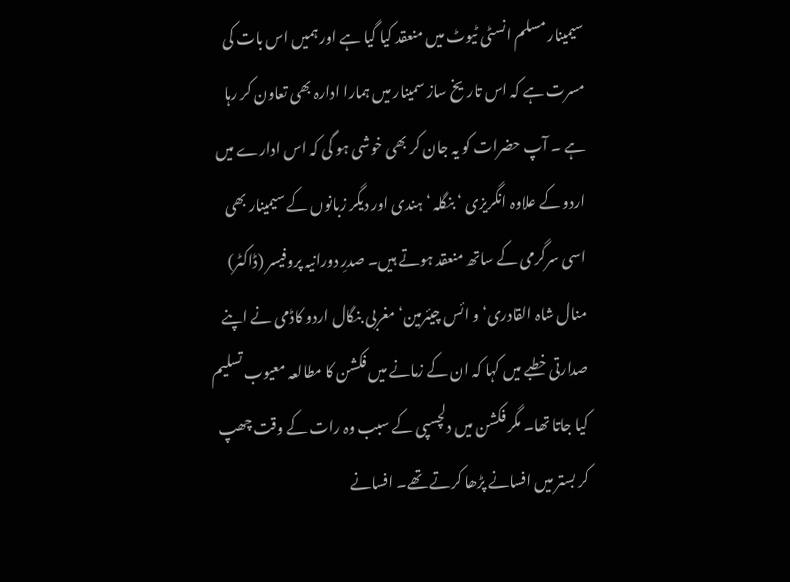سیمینار مسلم انسٹی ٹیوٹ میں منعقد کیا گیا ہے اور ہمیں اس بات کی مسرت ہے کہ اس تاریخ ساز سمینار میں ہمارا ادارہ بھی تعاون کر رہا ہے ۔ آپ حضرات کو یہ جان کر بھی خوشی ہو گی کہ اس ادارے میں اردو کے علاوہ انگریزی ‘ بنگلہ ‘ ہندی اور دیگر زبانوں کے سیمینار بھی اسی سرگرمی کے ساتھ منعقد ہوتے ہیں۔ صدرِ دورانیہ پروفیسر (ڈاکٹر) منال شاہ القادری‘و ائس چیئرمین‘ مغربی بنگال اردو کاڈمی نے اپنے صدارتی خطبے میں کہا کہ ان کے زمانے میں فکشن کا مطالعہ معیوب تسلیم کیا جاتا تھا۔ مگر فکشن میں دلچسپی کے سبب وہ رات کے وقت چھپ کر بستر میں افسانے پڑھا کرتے تھے۔ افسانے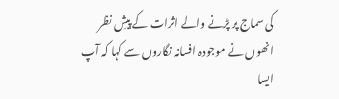کی سماج پر پڑنے والے اثرات کے پیشِ نظر انھوں نے موجودہ افسانہ نگاروں سے کہا کہ آپ ایسا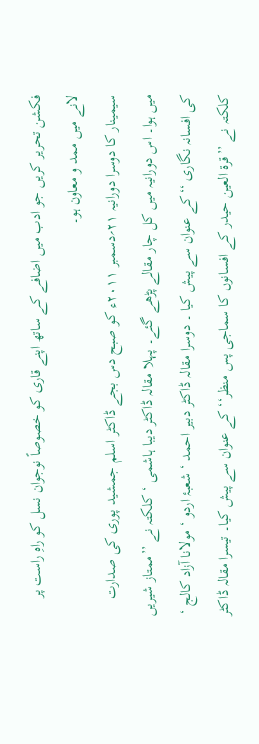فکشن تحریر کریں جو ادب میں اضافے کے ساتھ اپنے قاری کو خصوصاً نوجوان نسل کو راہِ راست پر لانے میں ممد و معاون ہو۔
سیمینار کا دوسرا دورانیہ ۲۱؍دسمبر ۲۰۱۱ء کو صبح دس بجے ڈاکٹر اسلم جمشید پوری کی صدارت میں ہوا۔ اس دورانیہ میں کل چار مقالے پڑھے گئے۔ پہلا مقالہ ڈاکٹر دیبا ہاشمی ‘ کلکتہ نے ’’ممتاز شیریں کی افسانہ نگاری ‘‘کے عنوان سے پیش کیا ۔ دوسرا مقالہ ڈاکٹر دبیر احمد ‘ شعبۂ اردو ‘ مولانا آزاد کالج ‘ کلکتہ نے ’’قرۃ العین حیدر کے افسانوں کا سماجی پس منظر‘‘ کے عنوان سے پیش کیا۔ تیسرا مقالہ ڈاکٹر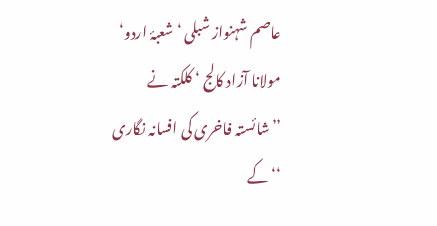عاصم شہنواز شبلی ‘ شعبۂ اردو‘ مولانا آزاد کالج ‘ کلکتہ نے ’’شائستہ فاخری کی افسانہ نگاری ‘‘ کے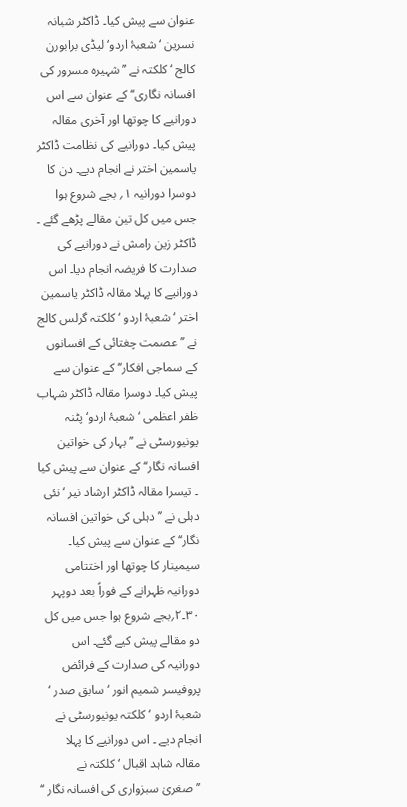عنوان سے پیش کیا۔ ڈاکٹر شبانہ نسرین ‘ شعبۂ اردو‘ لیڈی برابورن کالج ‘ کلکتہ نے ’’شہیرہ مسرور کی افسانہ نگاری‘‘ کے عنوان سے اس دورانیے کا چوتھا اور آخری مقالہ پیش کیا۔ دورانیے کی نظامت ڈاکٹر یاسمین اختر نے انجام دیے۔ دن کا دوسرا دورانیہ ۱؍ بجے شروع ہوا جس میں کل تین مقالے پڑھے گئے ۔ ڈاکٹر زین رامش نے دورانیے کی صدارت کا فریضہ انجام دیا۔ اس دورانیے کا پہلا مقالہ ڈاکٹر یاسمین اختر ‘ شعبۂ اردو ‘ کلکتہ گرلس کالج نے ’’عصمت چغتائی کے افسانوں کے سماجی افکار‘‘ کے عنوان سے پیش کیا۔ دوسرا مقالہ ڈاکٹر شہاب ظفر اعظمی ‘ شعبۂ اردو‘ پٹنہ یونیورسٹی نے ’’بہار کی خواتین افسانہ نگار‘‘ کے عنوان سے پیش کیا ۔ تیسرا مقالہ ڈاکٹر ارشاد نیر ‘ نئی دہلی نے ’’دہلی کی خواتین افسانہ نگار‘‘ کے عنوان سے پیش کیا۔
سیمینار کا چوتھا اور اختتامی دورانیہ ظہرانے کے فوراً بعد دوپہر ۳۰۔۲؍بجے شروع ہوا جس میں کل دو مقالے پیش کیے گئے۔ اس دورانیہ کی صدارت کے فرائض پروفیسر شمیم انور ‘ سابق صدر ‘ شعبۂ اردو ‘ کلکتہ یونیورسٹی نے انجام دیے ۔ اس دورانیے کا پہلا مقالہ شاہد اقبال ‘ کلکتہ نے ’’صغریٰ سبزواری کی افسانہ نگار ‘‘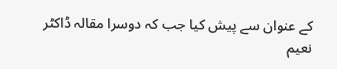کے عنوان سے پیش کیا جب کہ دوسرا مقالہ ڈاکٹر نعیم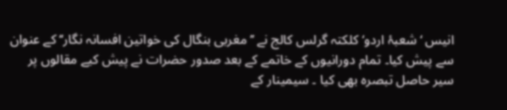انیس ‘ شعبۂ اردو‘ کلکتہ گرلس کالج نے ’’مغربی بنگال کی خواتین افسانہ نگار‘‘ کے عنوان سے پیش کیا۔ تمام دورانیوں کے خاتمے کے بعد صدور حضرات نے پیش کیے مقالوں پر سیر حاصل تبصرہ بھی کیا ۔ سیمینار کے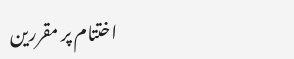اختتام پر مقررین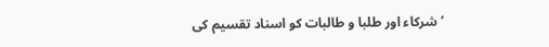‘ شرکاء اور طلبا و طالبات کو اسناد تقسیم کی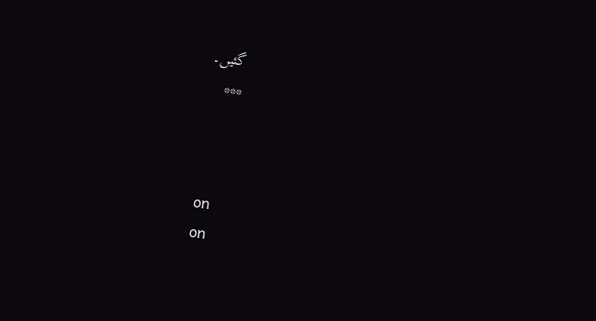گئیں۔
***



on
on